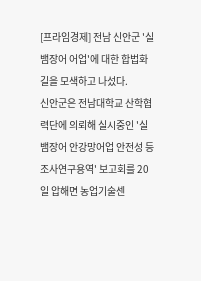[프라임경제] 전남 신안군 '실뱀장어 어업'에 대한 합법화 길을 모색하고 나섰다.
신안군은 전남대학교 산학협력단에 의뢰해 실시중인 '실뱀장어 안강망어업 안전성 등 조사연구용역' 보고회를 20일 압해면 농업기술센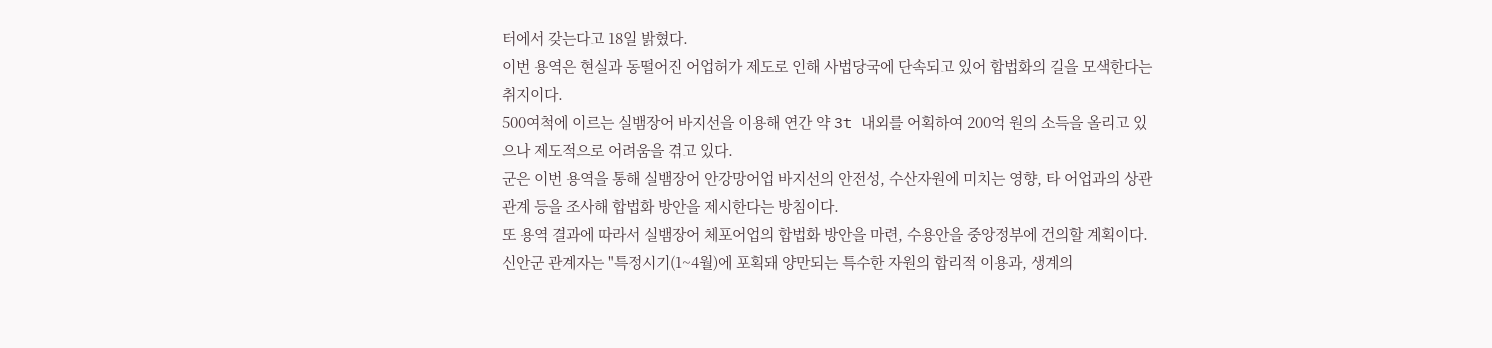터에서 갖는다고 18일 밝혔다.
이번 용역은 현실과 동떨어진 어업허가 제도로 인해 사법당국에 단속되고 있어 합법화의 길을 모색한다는 취지이다.
500여척에 이르는 실뱀장어 바지선을 이용해 연간 약 3t 내외를 어획하여 200억 원의 소득을 올리고 있으나 제도적으로 어려움을 겪고 있다.
군은 이번 용역을 통해 실뱀장어 안강망어업 바지선의 안전성, 수산자원에 미치는 영향, 타 어업과의 상관관계 등을 조사해 합법화 방안을 제시한다는 방침이다.
또 용역 결과에 따라서 실뱀장어 체포어업의 합법화 방안을 마련, 수용안을 중앙정부에 건의할 계획이다.
신안군 관계자는 "특정시기(1~4월)에 포획돼 양만되는 특수한 자원의 합리적 이용과, 생계의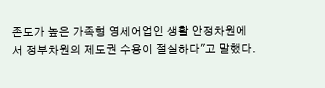존도가 높은 가족형 영세어업인 생활 안정차원에서 정부차원의 제도권 수용이 절실하다"고 말했다.